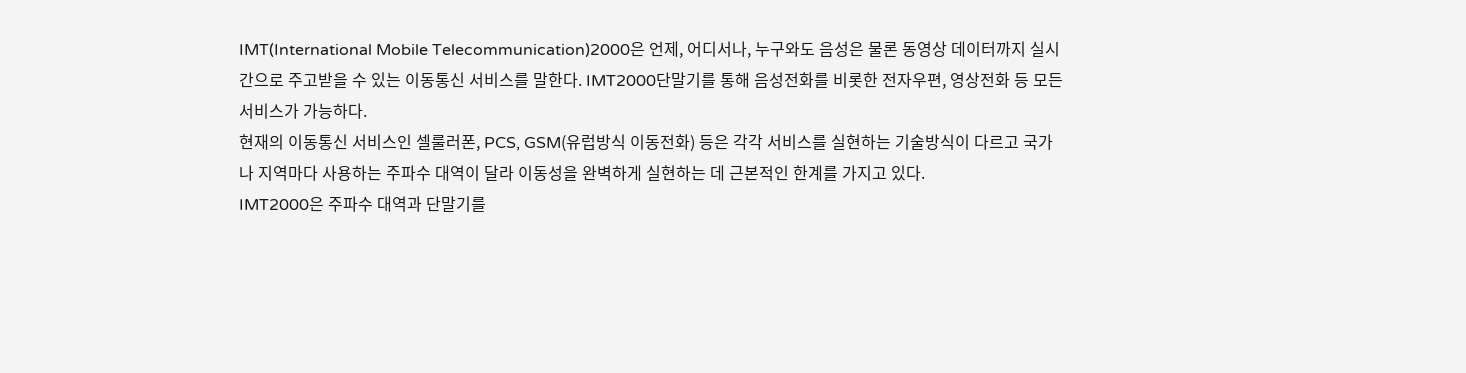IMT(International Mobile Telecommunication)2000은 언제, 어디서나, 누구와도 음성은 물론 동영상 데이터까지 실시간으로 주고받을 수 있는 이동통신 서비스를 말한다. IMT2000단말기를 통해 음성전화를 비롯한 전자우편, 영상전화 등 모든 서비스가 가능하다.
현재의 이동통신 서비스인 셀룰러폰, PCS, GSM(유럽방식 이동전화) 등은 각각 서비스를 실현하는 기술방식이 다르고 국가나 지역마다 사용하는 주파수 대역이 달라 이동성을 완벽하게 실현하는 데 근본적인 한계를 가지고 있다.
IMT2000은 주파수 대역과 단말기를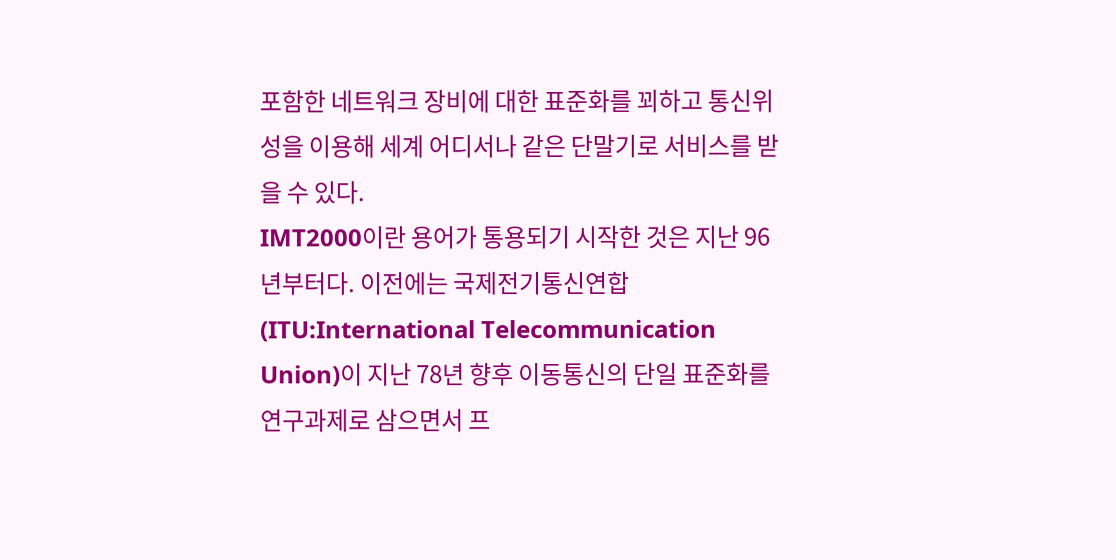포함한 네트워크 장비에 대한 표준화를 꾀하고 통신위성을 이용해 세계 어디서나 같은 단말기로 서비스를 받을 수 있다.
IMT2000이란 용어가 통용되기 시작한 것은 지난 96년부터다. 이전에는 국제전기통신연합(ITU:International Telecommunication Union)이 지난 78년 향후 이동통신의 단일 표준화를 연구과제로 삼으면서 프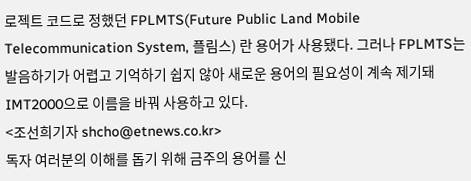로젝트 코드로 정했던 FPLMTS(Future Public Land Mobile Telecommunication System, 플림스) 란 용어가 사용됐다. 그러나 FPLMTS는 발음하기가 어렵고 기억하기 쉽지 않아 새로운 용어의 필요성이 계속 제기돼 IMT2000으로 이름을 바꿔 사용하고 있다.
<조선희기자 shcho@etnews.co.kr>
독자 여러분의 이해를 돕기 위해 금주의 용어를 신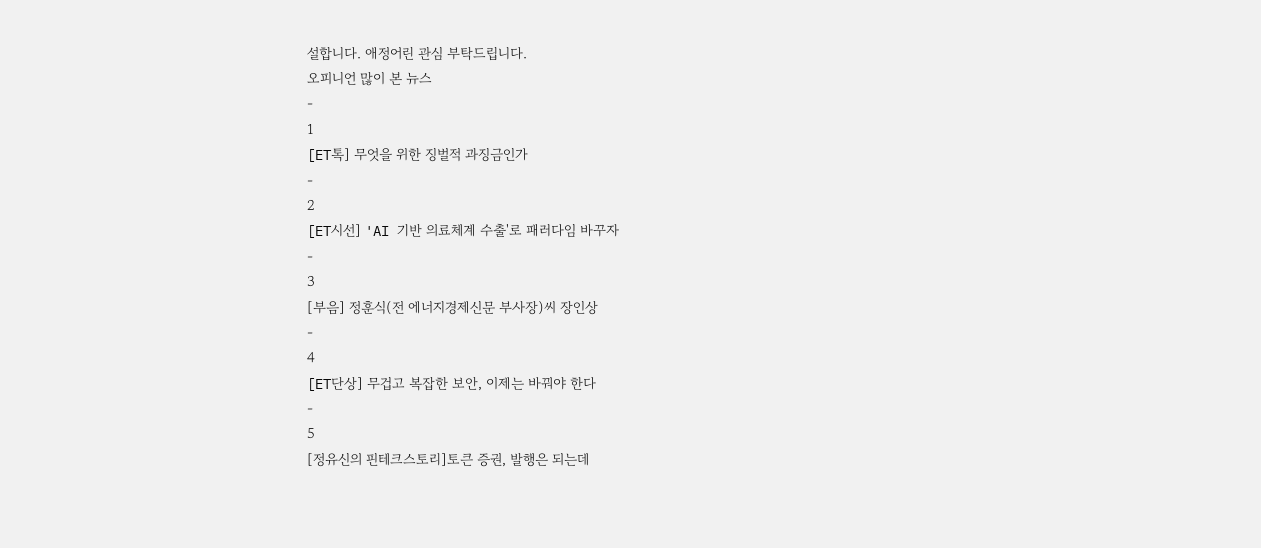설합니다. 애정어린 관심 부탁드립니다.
오피니언 많이 본 뉴스
-
1
[ET톡] 무엇을 위한 징벌적 과징금인가
-
2
[ET시선] 'AI 기반 의료체계 수출'로 패러다임 바꾸자
-
3
[부음] 정훈식(전 에너지경제신문 부사장)씨 장인상
-
4
[ET단상] 무겁고 복잡한 보안, 이제는 바꿔야 한다
-
5
[정유신의 핀테크스토리]토큰 증권, 발행은 되는데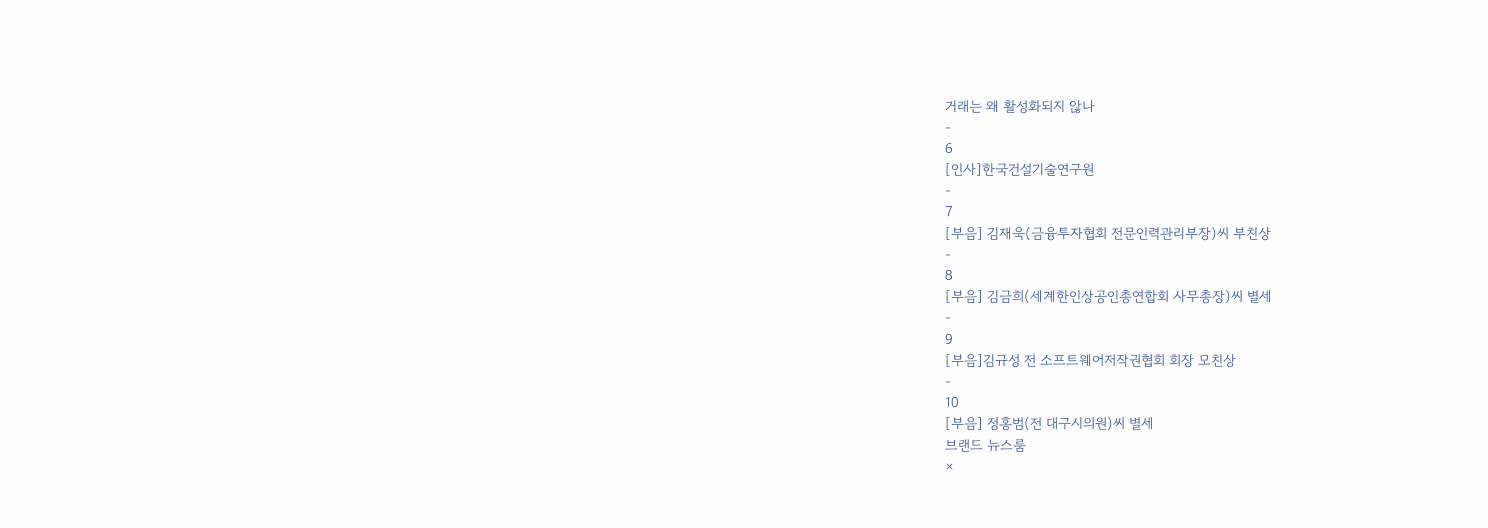거래는 왜 활성화되지 않나
-
6
[인사]한국건설기술연구원
-
7
[부음] 김재욱(금융투자협회 전문인력관리부장)씨 부친상
-
8
[부음] 김금희(세계한인상공인총연합회 사무총장)씨 별세
-
9
[부음]김규성 전 소프트웨어저작권협회 회장 모친상
-
10
[부음] 정홍범(전 대구시의원)씨 별세
브랜드 뉴스룸
×